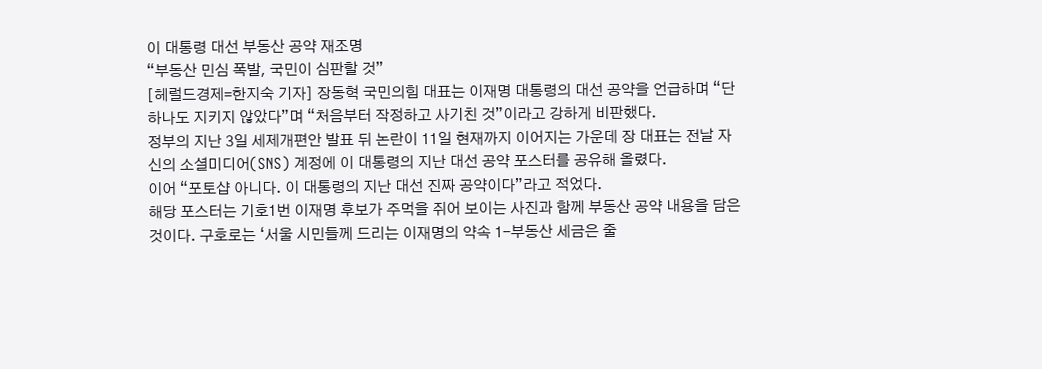이 대통령 대선 부동산 공약 재조명
“부동산 민심 폭발, 국민이 심판할 것”
[헤럴드경제=한지숙 기자] 장동혁 국민의힘 대표는 이재명 대통령의 대선 공약을 언급하며 “단 하나도 지키지 않았다”며 “처음부터 작정하고 사기친 것”이라고 강하게 비판했다.
정부의 지난 3일 세제개편안 발표 뒤 논란이 11일 현재까지 이어지는 가운데 장 대표는 전날 자신의 소셜미디어(SNS) 계정에 이 대통령의 지난 대선 공약 포스터를 공유해 올렸다.
이어 “포토샵 아니다. 이 대통령의 지난 대선 진짜 공약이다”라고 적었다.
해당 포스터는 기호1번 이재명 후보가 주먹을 쥐어 보이는 사진과 함께 부동산 공약 내용을 담은 것이다. 구호로는 ‘서울 시민들께 드리는 이재명의 약속 1-부동산 세금은 줄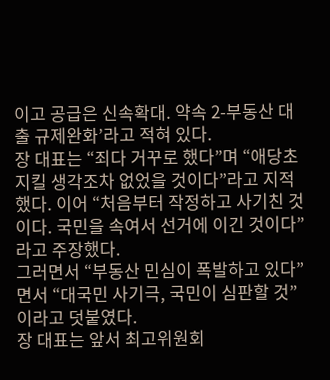이고 공급은 신속확대. 약속 2-부동산 대출 규제완화’라고 적혀 있다.
장 대표는 “죄다 거꾸로 했다”며 “애당초 지킬 생각조차 없었을 것이다”라고 지적했다. 이어 “처음부터 작정하고 사기친 것이다. 국민을 속여서 선거에 이긴 것이다”라고 주장했다.
그러면서 “부동산 민심이 폭발하고 있다”면서 “대국민 사기극, 국민이 심판할 것”이라고 덧붙였다.
장 대표는 앞서 최고위원회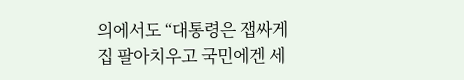의에서도 “대통령은 잽싸게 집 팔아치우고 국민에겐 세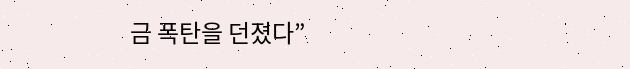금 폭탄을 던졌다”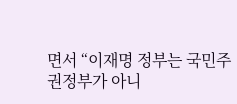면서 “이재명 정부는 국민주권정부가 아니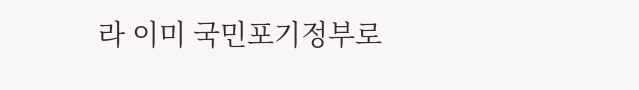라 이미 국민포기정부로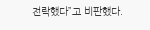전락했다”고 비판했다.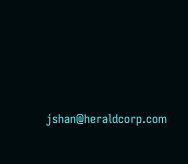jshan@heraldcorp.com